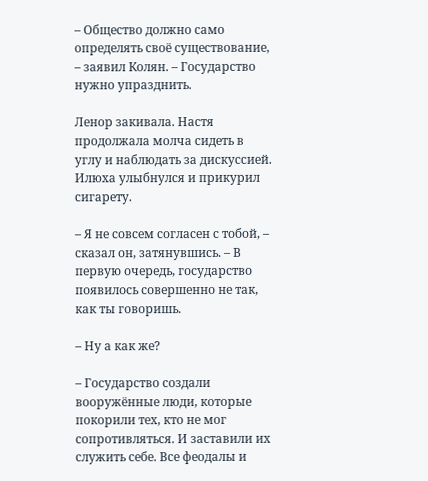– Общество должно само определять своё существование, – заявил Колян. – Государство нужно упразднить.

Ленор закивала. Настя продолжала молча сидеть в углу и наблюдать за дискуссией. Илюха улыбнулся и прикурил сигарету.

– Я не совсем согласен с тобой, – сказал он, затянувшись. – В первую очередь, государство появилось совершенно не так, как ты говоришь.

– Ну а как же?

– Государство создали вооружённые люди, которые покорили тех, кто не мог сопротивляться. И заставили их служить себе. Все феодалы и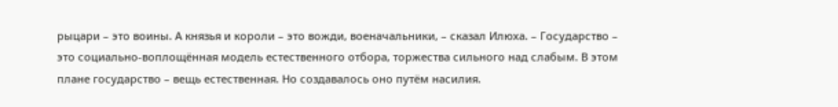рыцари – это воины. А князья и короли – это вожди, военачальники, – сказал Илюха. – Государство – это социально-воплощённая модель естественного отбора, торжества сильного над слабым. В этом плане государство – вещь естественная. Но создавалось оно путём насилия.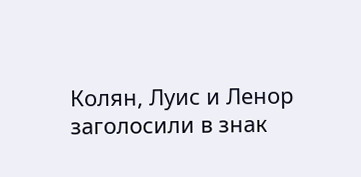Колян, Луис и Ленор заголосили в знак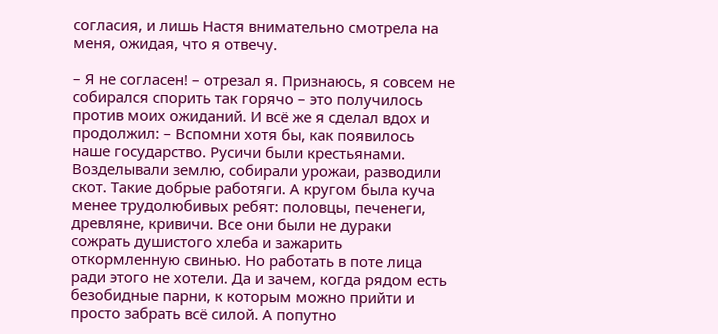согласия, и лишь Настя внимательно смотрела на меня, ожидая, что я отвечу.

– Я не согласен! – отрезал я. Признаюсь, я совсем не собирался спорить так горячо – это получилось против моих ожиданий. И всё же я сделал вдох и продолжил: – Вспомни хотя бы, как появилось наше государство. Русичи были крестьянами. Возделывали землю, собирали урожаи, разводили скот. Такие добрые работяги. А кругом была куча менее трудолюбивых ребят: половцы, печенеги, древляне, кривичи. Все они были не дураки сожрать душистого хлеба и зажарить откормленную свинью. Но работать в поте лица ради этого не хотели. Да и зачем, когда рядом есть безобидные парни, к которым можно прийти и просто забрать всё силой. А попутно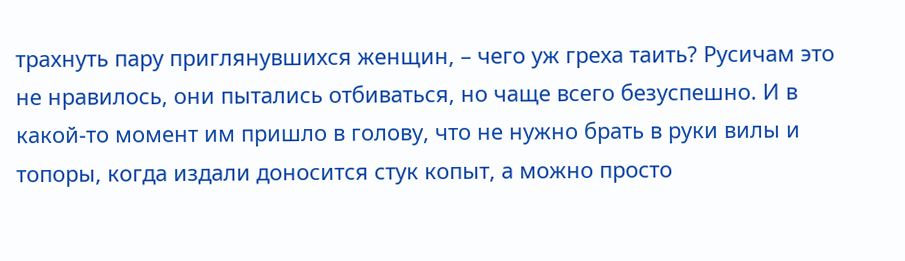трахнуть пару приглянувшихся женщин, – чего уж греха таить? Русичам это не нравилось, они пытались отбиваться, но чаще всего безуспешно. И в какой-то момент им пришло в голову, что не нужно брать в руки вилы и топоры, когда издали доносится стук копыт, а можно просто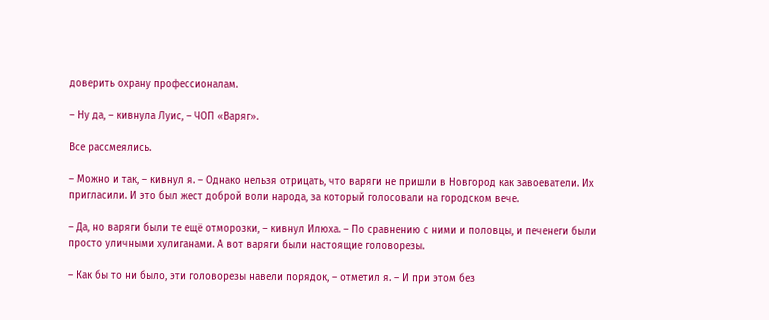доверить охрану профессионалам.

– Ну да, – кивнула Луис, – ЧОП «Варяг».

Все рассмеялись.

– Можно и так, – кивнул я. – Однако нельзя отрицать, что варяги не пришли в Новгород как завоеватели. Их пригласили. И это был жест доброй воли народа, за который голосовали на городском вече.

– Да, но варяги были те ещё отморозки, – кивнул Илюха. – По сравнению с ними и половцы, и печенеги были просто уличными хулиганами. А вот варяги были настоящие головорезы.

– Как бы то ни было, эти головорезы навели порядок, – отметил я. – И при этом без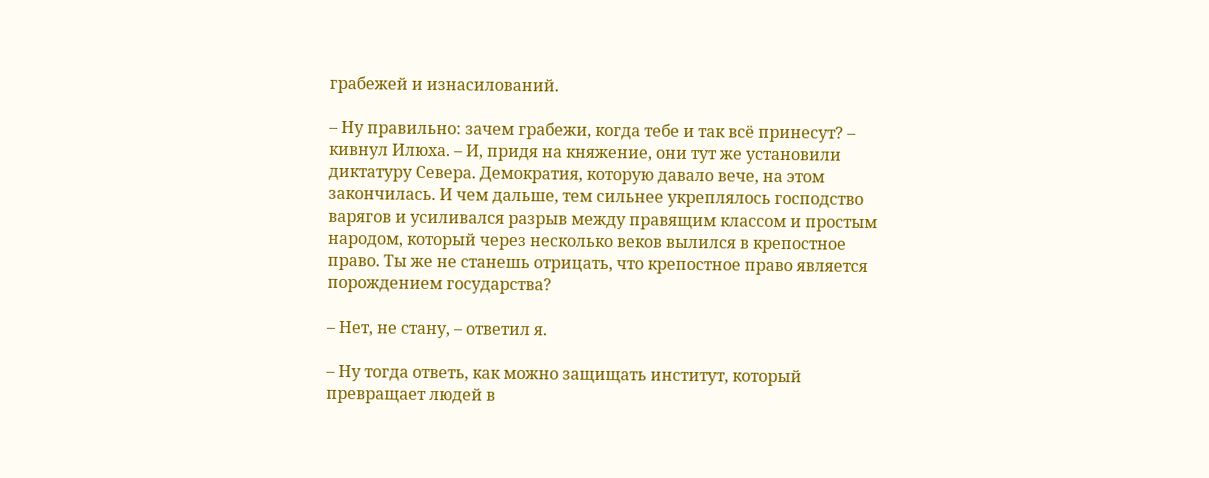грабежей и изнасилований.

– Ну правильно: зачем грабежи, когда тебе и так всё принесут? – кивнул Илюха. – И, придя на княжение, они тут же установили диктатуру Севера. Демократия, которую давало вече, на этом закончилась. И чем дальше, тем сильнее укреплялось господство варягов и усиливался разрыв между правящим классом и простым народом, который через несколько веков вылился в крепостное право. Ты же не станешь отрицать, что крепостное право является порождением государства?

– Нет, не стану, – ответил я.

– Ну тогда ответь, как можно защищать институт, который превращает людей в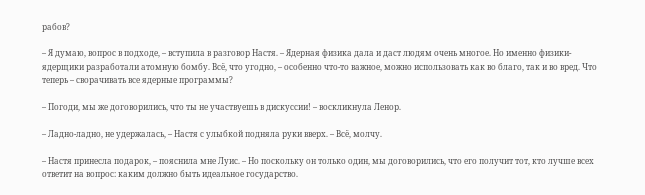рабов?

– Я думаю, вопрос в подходе, – вступила в разговор Настя. – Ядерная физика дала и даст людям очень многое. Но именно физики-ядерщики разработали атомную бомбу. Всё, что угодно, – особенно что-то важное, можно использовать как во благо, так и во вред. Что теперь – сворачивать все ядерные программы?

– Погоди, мы же договорились, что ты не участвуешь в дискуссии! – воскликнула Ленор.

– Ладно-ладно, не удержалась, – Настя с улыбкой подняла руки вверх. – Всё, молчу.

– Настя принесла подарок, – пояснила мне Луис. – Но поскольку он только один, мы договорились, что его получит тот, кто лучше всех ответит на вопрос: каким должно быть идеальное государство.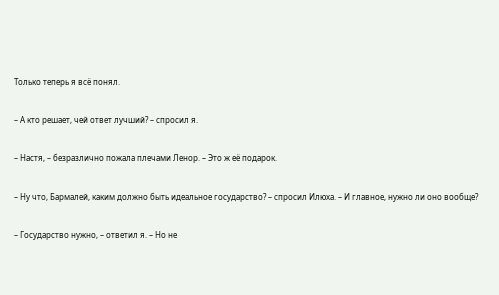Только теперь я всё понял.

– А кто решает, чей ответ лучший? – спросил я.

– Настя, – безразлично пожала плечами Ленор. – Это ж её подарок.

– Ну что, Бармалей, каким должно быть идеальное государство? – спросил Илюха. – И главное, нужно ли оно вообще?

– Государство нужно, – ответил я. – Но не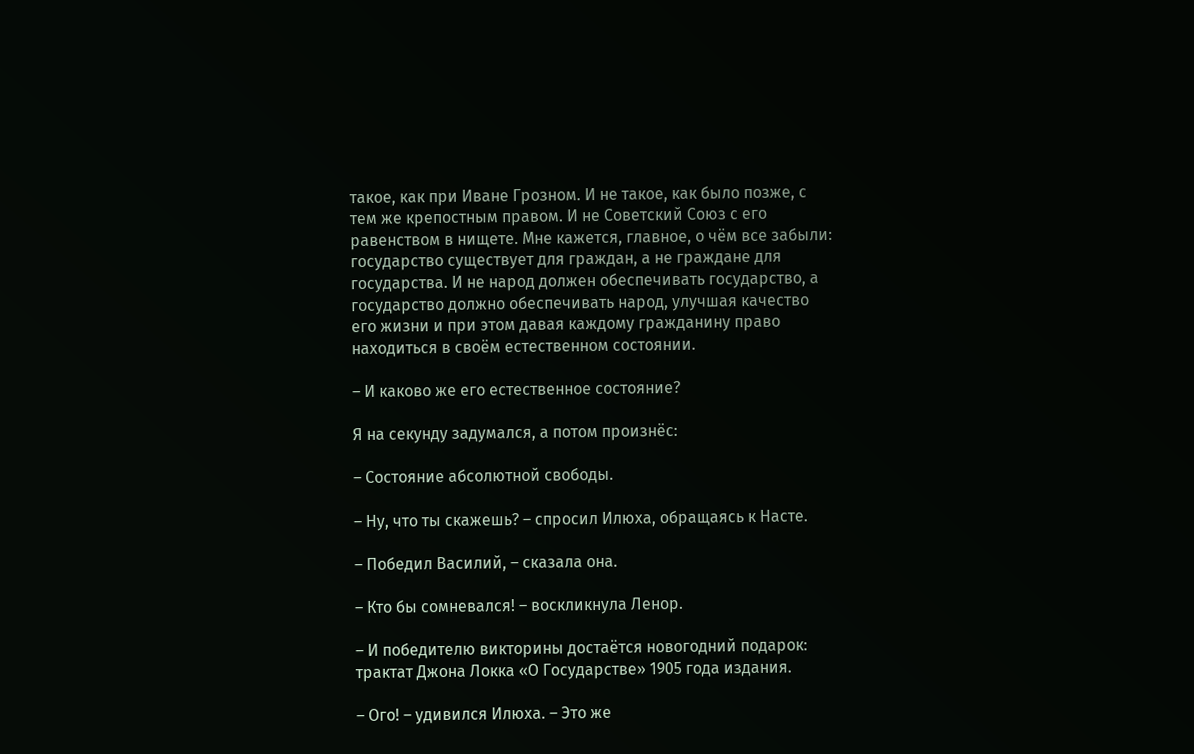такое, как при Иване Грозном. И не такое, как было позже, с тем же крепостным правом. И не Советский Союз с его равенством в нищете. Мне кажется, главное, о чём все забыли: государство существует для граждан, а не граждане для государства. И не народ должен обеспечивать государство, а государство должно обеспечивать народ, улучшая качество его жизни и при этом давая каждому гражданину право находиться в своём естественном состоянии.

– И каково же его естественное состояние?

Я на секунду задумался, а потом произнёс:

– Состояние абсолютной свободы.

– Ну, что ты скажешь? – спросил Илюха, обращаясь к Насте.

– Победил Василий, – сказала она.

– Кто бы сомневался! – воскликнула Ленор.

– И победителю викторины достаётся новогодний подарок: трактат Джона Локка «О Государстве» 1905 года издания.

– Ого! – удивился Илюха. – Это же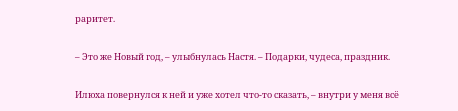раритет.

– Это же Новый год, – улыбнулась Настя. – Подарки, чудеса, праздник.

Илюха повернулся к ней и уже хотел что-то сказать, – внутри у меня всё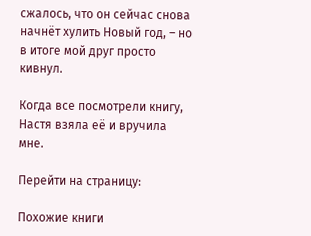сжалось, что он сейчас снова начнёт хулить Новый год, – но в итоге мой друг просто кивнул.

Когда все посмотрели книгу, Настя взяла её и вручила мне.

Перейти на страницу:

Похожие книги